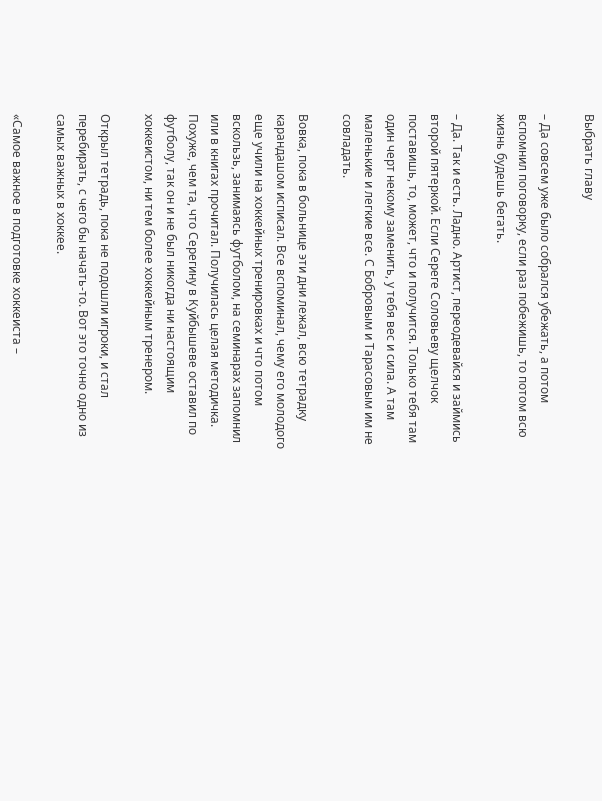Выбрать главу

– Да совсем уже было собрался убежать, а потом вспомнил поговорку, если раз побежишь, то потом всю жизнь будешь бегать.

– Да. Так и есть. Ладно. Артист, переодевайся и займись второй пятеркой. Если Сереге Соловьеву щелчок поставишь, то, может, что и получится. Только тебя там один черт некому заменить, у тебя вес и сила. А там маленькие и легкие все. С Бобровым и Тарасовым им не совладать.

Вовка, пока в больнице эти дни лежал, всю тетрадку карандашом исписал. Все вспоминал, чему его молодого еще учили на хоккейных тренировках и что потом вскользь, занимаясь футболом, на семинарах запомнил или в книгах прочитал. Получилась целая методичка. Похуже, чем та, что Серегину в Куйбышеве оставил по футболу, так он и не был никогда ни настоящим хоккеистом, ни тем более хоккейным тренером.

Открыл тетрадь, пока не подошли игроки, и стал перебирать, с чего бы начать-то. Вот это точно одно из самых важных в хоккее.

«Самое важное в подготовке хоккеиста –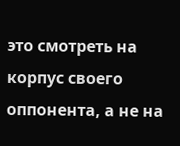это смотреть на корпус своего оппонента, а не на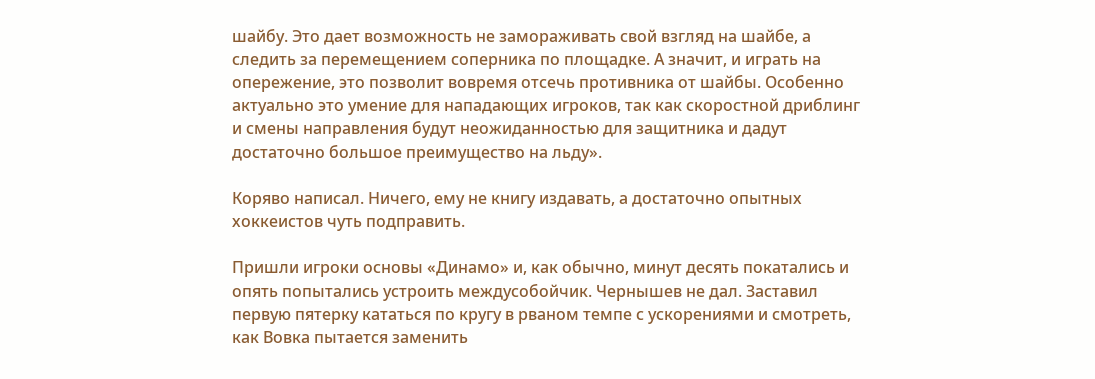шайбу. Это дает возможность не замораживать свой взгляд на шайбе, а следить за перемещением соперника по площадке. А значит, и играть на опережение, это позволит вовремя отсечь противника от шайбы. Особенно актуально это умение для нападающих игроков, так как скоростной дриблинг и смены направления будут неожиданностью для защитника и дадут достаточно большое преимущество на льду».

Коряво написал. Ничего, ему не книгу издавать, а достаточно опытных хоккеистов чуть подправить.

Пришли игроки основы «Динамо» и, как обычно, минут десять покатались и опять попытались устроить междусобойчик. Чернышев не дал. Заставил первую пятерку кататься по кругу в рваном темпе с ускорениями и смотреть, как Вовка пытается заменить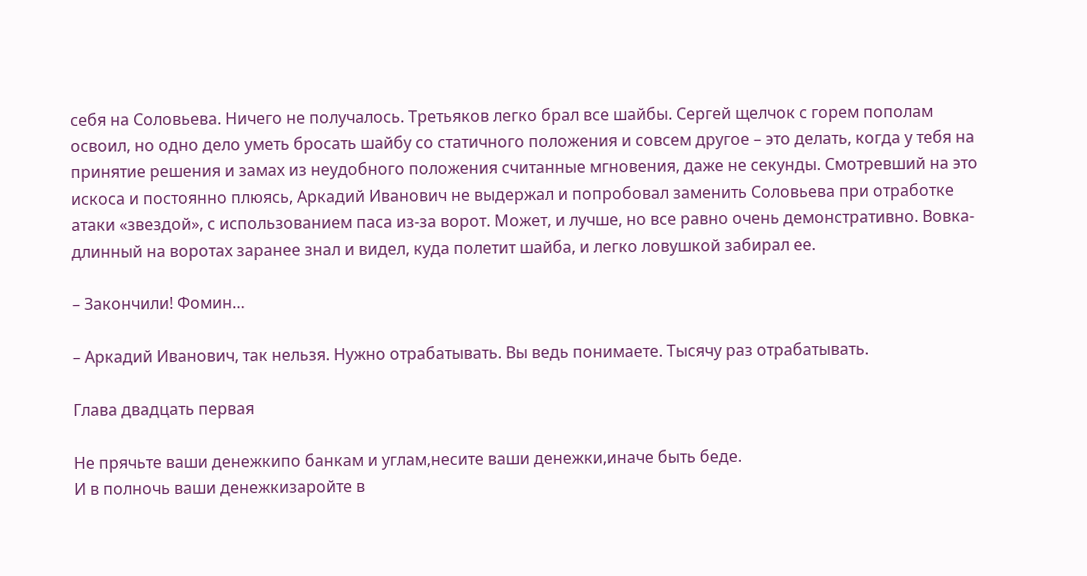себя на Соловьева. Ничего не получалось. Третьяков легко брал все шайбы. Сергей щелчок с горем пополам освоил, но одно дело уметь бросать шайбу со статичного положения и совсем другое – это делать, когда у тебя на принятие решения и замах из неудобного положения считанные мгновения, даже не секунды. Смотревший на это искоса и постоянно плюясь, Аркадий Иванович не выдержал и попробовал заменить Соловьева при отработке атаки «звездой», с использованием паса из-за ворот. Может, и лучше, но все равно очень демонстративно. Вовка-длинный на воротах заранее знал и видел, куда полетит шайба, и легко ловушкой забирал ее.

– Закончили! Фомин…

– Аркадий Иванович, так нельзя. Нужно отрабатывать. Вы ведь понимаете. Тысячу раз отрабатывать.

Глава двадцать первая

Не прячьте ваши денежкипо банкам и углам,несите ваши денежки,иначе быть беде.
И в полночь ваши денежкизаройте в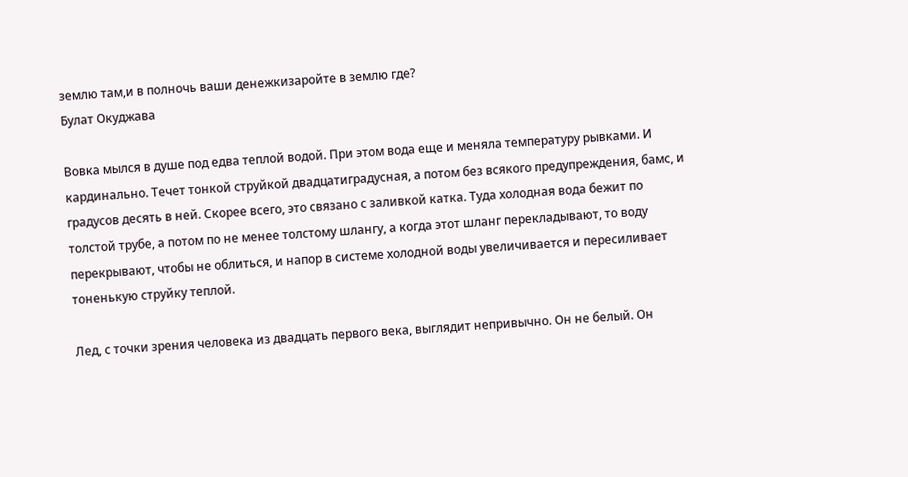землю там,и в полночь ваши денежкизаройте в землю где?
Булат Окуджава

Вовка мылся в душе под едва теплой водой. При этом вода еще и меняла температуру рывками. И кардинально. Течет тонкой струйкой двадцатиградусная, а потом без всякого предупреждения, бамс, и градусов десять в ней. Скорее всего, это связано с заливкой катка. Туда холодная вода бежит по толстой трубе, а потом по не менее толстому шлангу, а когда этот шланг перекладывают, то воду перекрывают, чтобы не облиться, и напор в системе холодной воды увеличивается и пересиливает тоненькую струйку теплой.

Лед, с точки зрения человека из двадцать первого века, выглядит непривычно. Он не белый. Он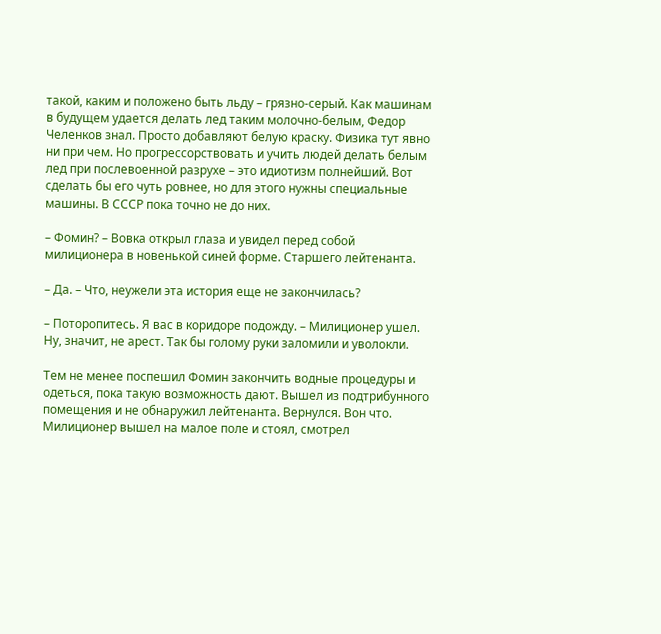такой, каким и положено быть льду – грязно-серый. Как машинам в будущем удается делать лед таким молочно-белым, Федор Челенков знал. Просто добавляют белую краску. Физика тут явно ни при чем. Но прогрессорствовать и учить людей делать белым лед при послевоенной разрухе – это идиотизм полнейший. Вот сделать бы его чуть ровнее, но для этого нужны специальные машины. В СССР пока точно не до них.

– Фомин? – Вовка открыл глаза и увидел перед собой милиционера в новенькой синей форме. Старшего лейтенанта.

– Да. – Что, неужели эта история еще не закончилась?

– Поторопитесь. Я вас в коридоре подожду. – Милиционер ушел. Ну, значит, не арест. Так бы голому руки заломили и уволокли.

Тем не менее поспешил Фомин закончить водные процедуры и одеться, пока такую возможность дают. Вышел из подтрибунного помещения и не обнаружил лейтенанта. Вернулся. Вон что. Милиционер вышел на малое поле и стоял, смотрел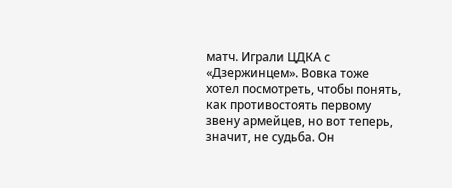матч. Играли ЦДКА с «Дзержинцем». Вовка тоже хотел посмотреть, чтобы понять, как противостоять первому звену армейцев, но вот теперь, значит, не судьба. Он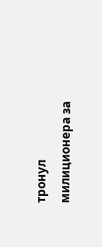тронул милиционера за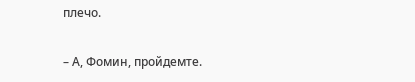плечо.

– А, Фомин, пройдемте.